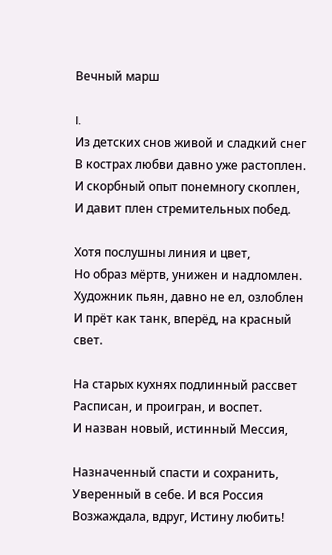Вечный марш

I.
Из детских снов живой и сладкий снег
В кострах любви давно уже растоплен.
И скорбный опыт понемногу скоплен,
И давит плен стремительных побед.

Хотя послушны линия и цвет,
Но образ мёртв, унижен и надломлен.
Художник пьян, давно не ел, озлоблен
И прёт как танк, вперёд, на красный свет.

На старых кухнях подлинный рассвет
Расписан, и проигран, и воспет.
И назван новый, истинный Мессия,

Назначенный спасти и сохранить,
Уверенный в себе. И вся Россия
Возжаждала, вдруг, Истину любить!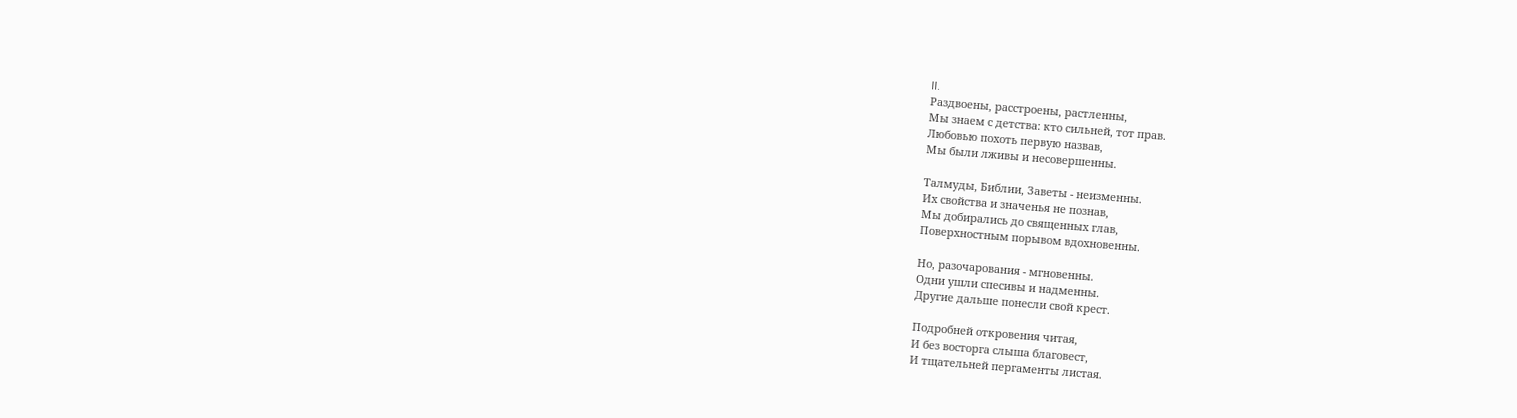II.
Раздвоены, расстроены, растленны,
Мы знаем с детства: кто сильней, тот прав.
Любовью похоть первую назвав,
Мы были лживы и несовершенны.

Талмуды, Библии, Заветы - неизменны.
Их свойства и значенья не познав,
Мы добирались до священных глав,
Поверхностным порывом вдохновенны.

Но, разочарования - мгновенны.
Одни ушли спесивы и надменны.
Другие дальше понесли свой крест.

Подробней откровения читая,
И без восторга слыша благовест,
И тщательней пергаменты листая.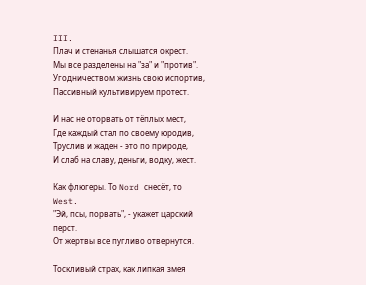III.
Плач и стенанья слышатся окрест.
Мы все разделены на "за" и "против".
Угодничеством жизнь свою испортив,
Пассивный культивируем протест.

И нас не оторвать от тёплых мест,
Где каждый стал по своему юродив,
Труслив и жаден - это по природе,
И слаб на славу, деньги, водку, жест.

Как флюгеры. То Nord снесёт, то West.
"Эй, псы, порвать", - укажет царский перст.
От жертвы все пугливо отвернутся.

Тоскливый страх, как липкая змея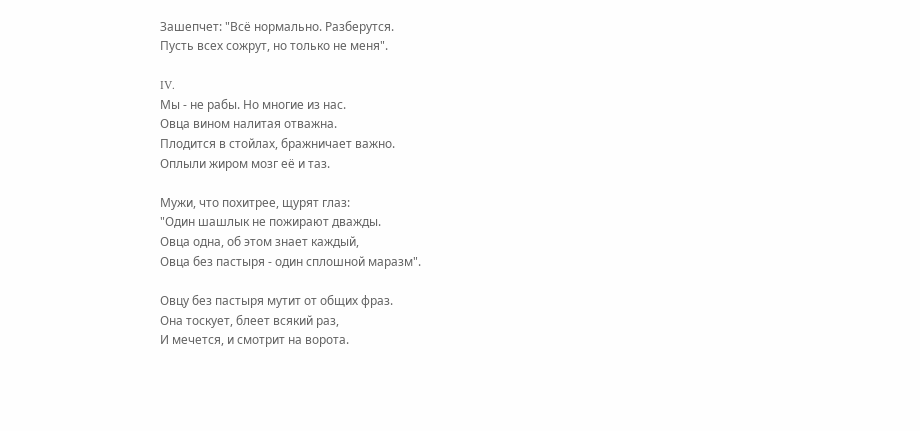Зашепчет: "Всё нормально. Разберутся.
Пусть всех сожрут, но только не меня".

IV.
Мы - не рабы. Но многие из нас.
Овца вином налитая отважна.
Плодится в стойлах, бражничает важно.
Оплыли жиром мозг её и таз.

Мужи, что похитрее, щурят глаз:
"Один шашлык не пожирают дважды.
Овца одна, об этом знает каждый,
Овца без пастыря - один сплошной маразм".

Овцу без пастыря мутит от общих фраз.
Она тоскует, блеет всякий раз,
И мечется, и смотрит на ворота.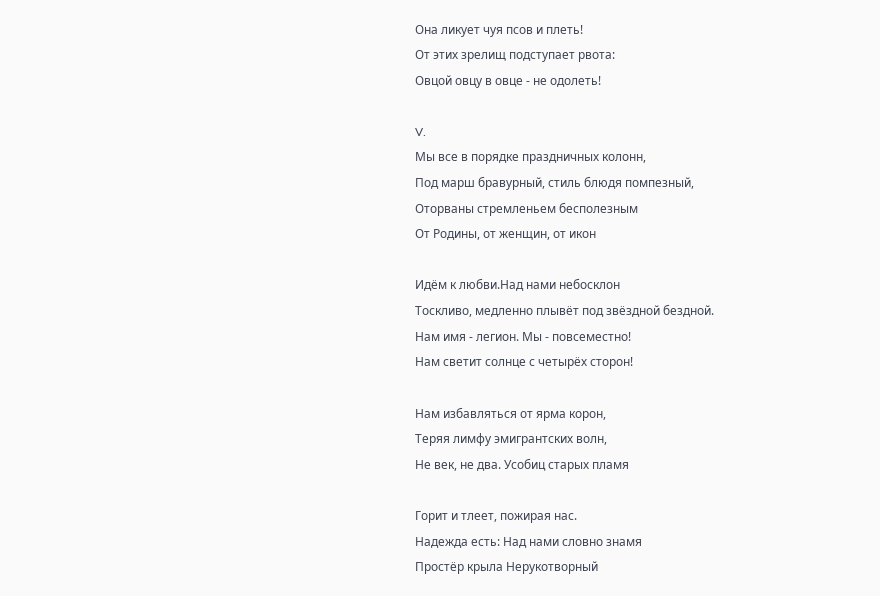Она ликует чуя псов и плеть!
От этих зрелищ подступает рвота:
Овцой овцу в овце - не одолеть!

V.
Мы все в порядке праздничных колонн,
Под марш бравурный, стиль блюдя помпезный,
Оторваны стремленьем бесполезным
От Родины, от женщин, от икон

Идём к любви.Над нами небосклон
Тоскливо, медленно плывёт под звёздной бездной.
Нам имя - легион. Мы - повсеместно!
Нам светит солнце с четырёх сторон!

Нам избавляться от ярма корон,
Теряя лимфу эмигрантских волн,
Не век, не два. Усобиц старых пламя

Горит и тлеет, пожирая нас.
Надежда есть: Над нами словно знамя
Простёр крыла Нерукотворный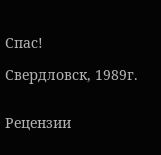Спас!

Свердловск, 1989г.


Рецензии